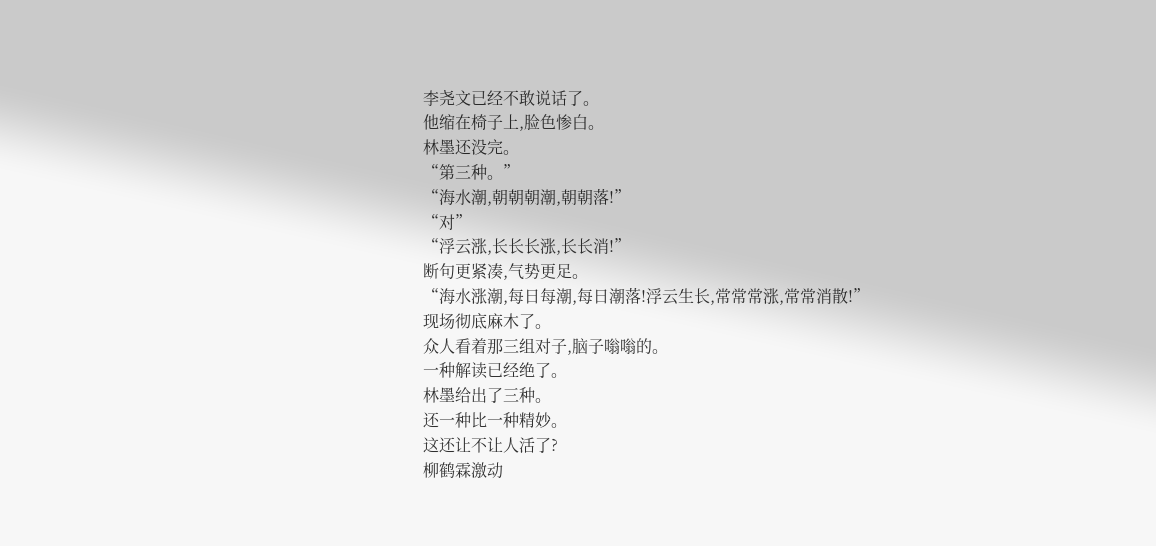李尧文已经不敢说话了。
他缩在椅子上,脸色惨白。
林墨还没完。
“第三种。”
“海水潮,朝朝朝潮,朝朝落!”
“对”
“浮云涨,长长长涨,长长消!”
断句更紧凑,气势更足。
“海水涨潮,每日每潮,每日潮落!浮云生长,常常常涨,常常消散!”
现场彻底麻木了。
众人看着那三组对子,脑子嗡嗡的。
一种解读已经绝了。
林墨给出了三种。
还一种比一种精妙。
这还让不让人活了?
柳鹤霖激动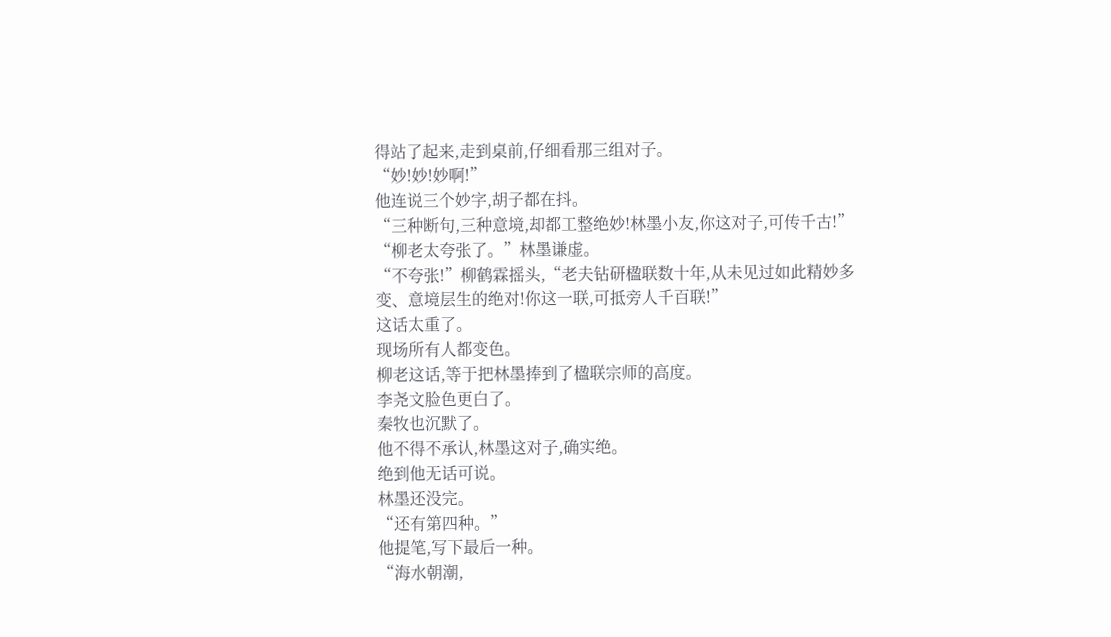得站了起来,走到桌前,仔细看那三组对子。
“妙!妙!妙啊!”
他连说三个妙字,胡子都在抖。
“三种断句,三种意境,却都工整绝妙!林墨小友,你这对子,可传千古!”
“柳老太夸张了。”林墨谦虚。
“不夸张!”柳鹤霖摇头,“老夫钻研楹联数十年,从未见过如此精妙多变、意境层生的绝对!你这一联,可抵旁人千百联!”
这话太重了。
现场所有人都变色。
柳老这话,等于把林墨捧到了楹联宗师的高度。
李尧文脸色更白了。
秦牧也沉默了。
他不得不承认,林墨这对子,确实绝。
绝到他无话可说。
林墨还没完。
“还有第四种。”
他提笔,写下最后一种。
“海水朝潮,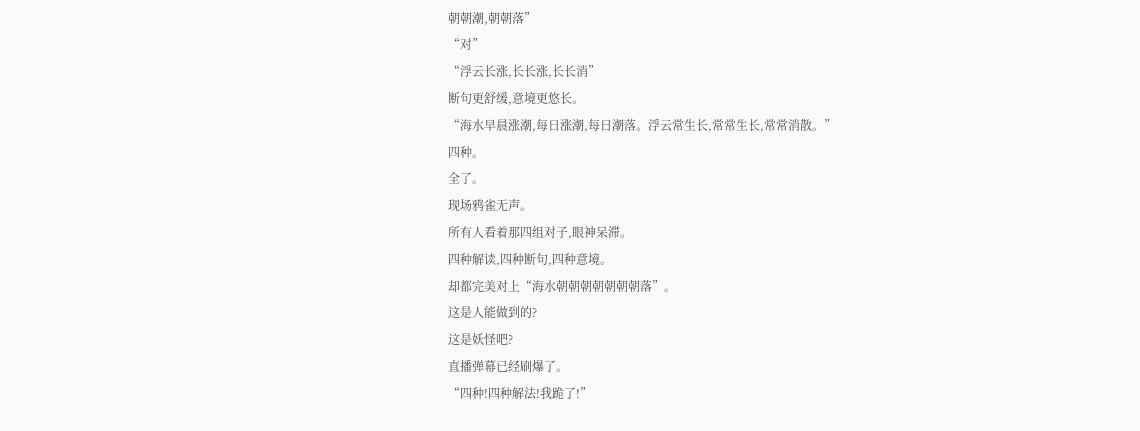朝朝潮,朝朝落”
“对”
“浮云长涨,长长涨,长长消”
断句更舒缓,意境更悠长。
“海水早晨涨潮,每日涨潮,每日潮落。浮云常生长,常常生长,常常消散。”
四种。
全了。
现场鸦雀无声。
所有人看着那四组对子,眼神呆滞。
四种解读,四种断句,四种意境。
却都完美对上“海水朝朝朝朝朝朝朝落”。
这是人能做到的?
这是妖怪吧?
直播弹幕已经刷爆了。
“四种!四种解法!我跪了!”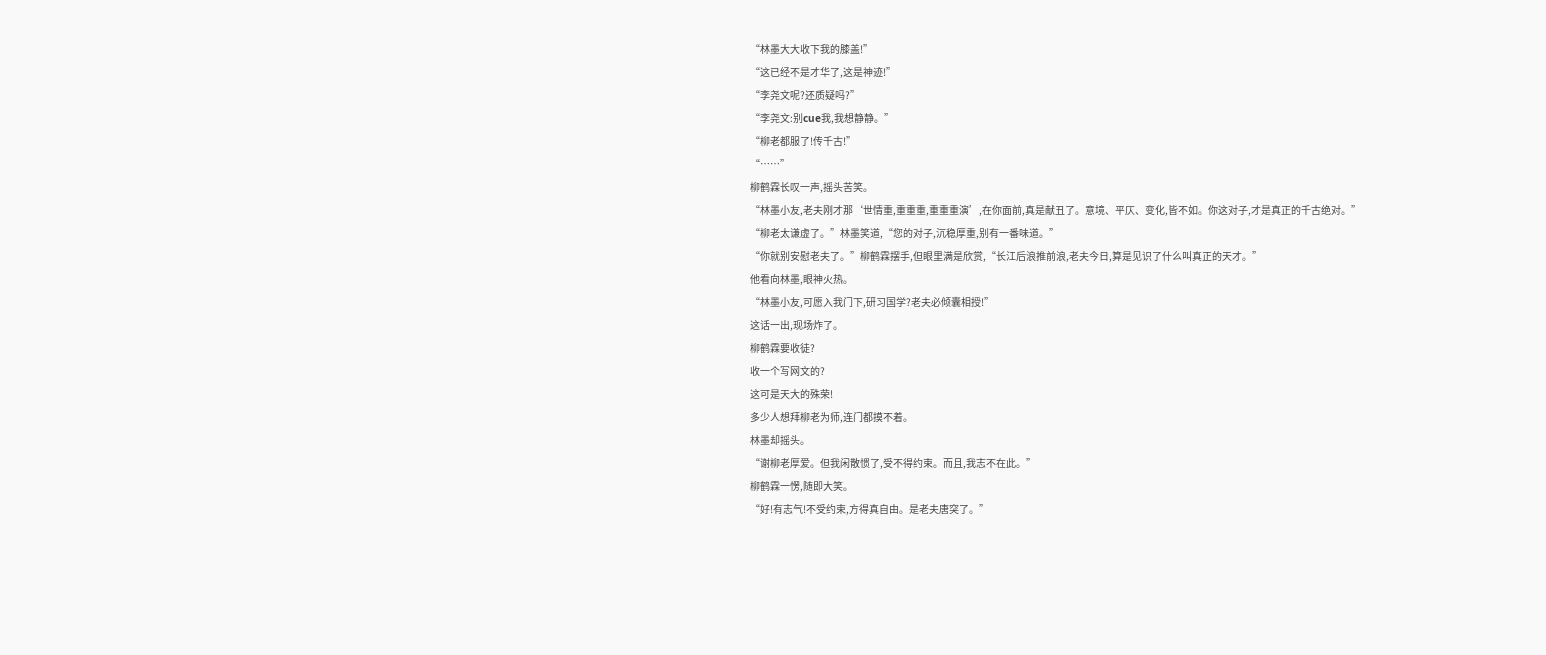“林墨大大收下我的膝盖!”
“这已经不是才华了,这是神迹!”
“李尧文呢?还质疑吗?”
“李尧文:别cue我,我想静静。”
“柳老都服了!传千古!”
“……”
柳鹤霖长叹一声,摇头苦笑。
“林墨小友,老夫刚才那‘世情重,重重重,重重重演’,在你面前,真是献丑了。意境、平仄、变化,皆不如。你这对子,才是真正的千古绝对。”
“柳老太谦虚了。”林墨笑道,“您的对子,沉稳厚重,别有一番味道。”
“你就别安慰老夫了。”柳鹤霖摆手,但眼里满是欣赏,“长江后浪推前浪,老夫今日,算是见识了什么叫真正的天才。”
他看向林墨,眼神火热。
“林墨小友,可愿入我门下,研习国学?老夫必倾囊相授!”
这话一出,现场炸了。
柳鹤霖要收徒?
收一个写网文的?
这可是天大的殊荣!
多少人想拜柳老为师,连门都摸不着。
林墨却摇头。
“谢柳老厚爱。但我闲散惯了,受不得约束。而且,我志不在此。”
柳鹤霖一愣,随即大笑。
“好!有志气!不受约束,方得真自由。是老夫唐突了。”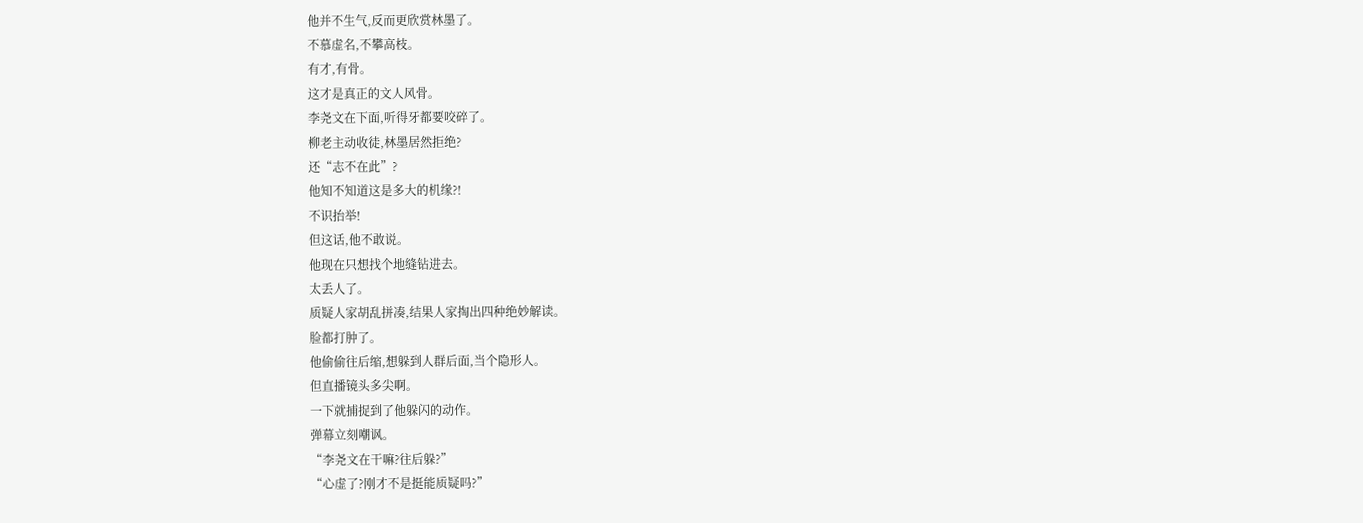他并不生气,反而更欣赏林墨了。
不慕虚名,不攀高枝。
有才,有骨。
这才是真正的文人风骨。
李尧文在下面,听得牙都要咬碎了。
柳老主动收徒,林墨居然拒绝?
还“志不在此”?
他知不知道这是多大的机缘?!
不识抬举!
但这话,他不敢说。
他现在只想找个地缝钻进去。
太丢人了。
质疑人家胡乱拼凑,结果人家掏出四种绝妙解读。
脸都打肿了。
他偷偷往后缩,想躲到人群后面,当个隐形人。
但直播镜头多尖啊。
一下就捕捉到了他躲闪的动作。
弹幕立刻嘲讽。
“李尧文在干嘛?往后躲?”
“心虚了?刚才不是挺能质疑吗?”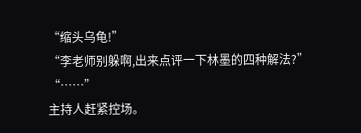“缩头乌龟!”
“李老师别躲啊,出来点评一下林墨的四种解法?”
“……”
主持人赶紧控场。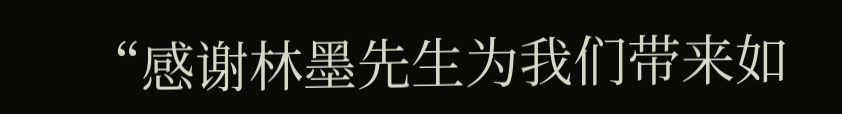“感谢林墨先生为我们带来如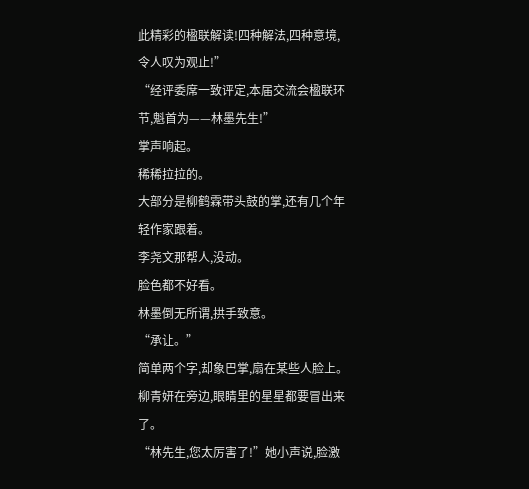此精彩的楹联解读!四种解法,四种意境,令人叹为观止!”
“经评委席一致评定,本届交流会楹联环节,魁首为——林墨先生!”
掌声响起。
稀稀拉拉的。
大部分是柳鹤霖带头鼓的掌,还有几个年轻作家跟着。
李尧文那帮人,没动。
脸色都不好看。
林墨倒无所谓,拱手致意。
“承让。”
简单两个字,却象巴掌,扇在某些人脸上。
柳青妍在旁边,眼睛里的星星都要冒出来了。
“林先生,您太厉害了!”她小声说,脸激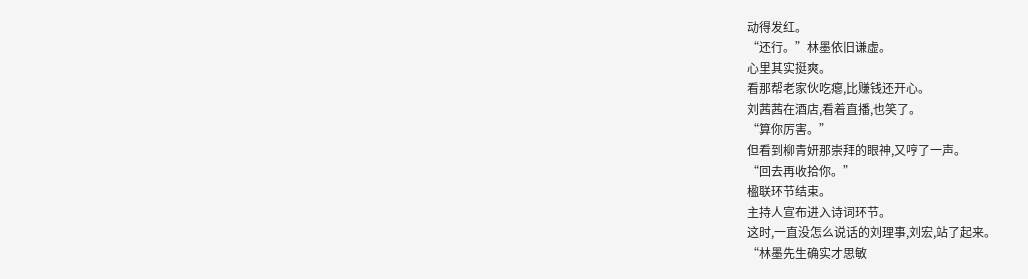动得发红。
“还行。”林墨依旧谦虚。
心里其实挺爽。
看那帮老家伙吃瘪,比赚钱还开心。
刘茜茜在酒店,看着直播,也笑了。
“算你厉害。”
但看到柳青妍那崇拜的眼神,又哼了一声。
“回去再收拾你。”
楹联环节结束。
主持人宣布进入诗词环节。
这时,一直没怎么说话的刘理事,刘宏,站了起来。
“林墨先生确实才思敏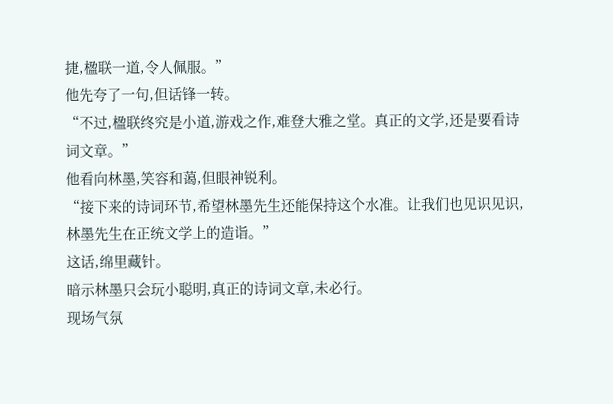捷,楹联一道,令人佩服。”
他先夸了一句,但话锋一转。
“不过,楹联终究是小道,游戏之作,难登大雅之堂。真正的文学,还是要看诗词文章。”
他看向林墨,笑容和蔼,但眼神锐利。
“接下来的诗词环节,希望林墨先生还能保持这个水准。让我们也见识见识,林墨先生在正统文学上的造诣。”
这话,绵里藏针。
暗示林墨只会玩小聪明,真正的诗词文章,未必行。
现场气氛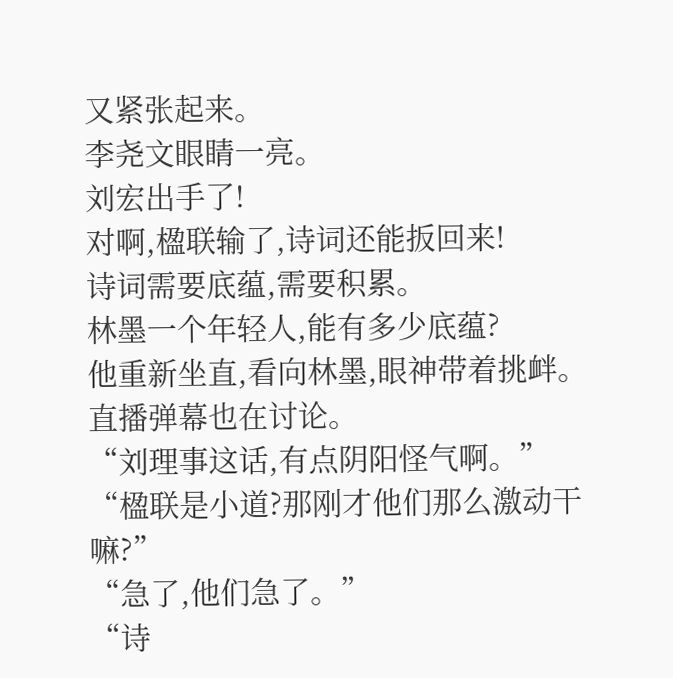又紧张起来。
李尧文眼睛一亮。
刘宏出手了!
对啊,楹联输了,诗词还能扳回来!
诗词需要底蕴,需要积累。
林墨一个年轻人,能有多少底蕴?
他重新坐直,看向林墨,眼神带着挑衅。
直播弹幕也在讨论。
“刘理事这话,有点阴阳怪气啊。”
“楹联是小道?那刚才他们那么激动干嘛?”
“急了,他们急了。”
“诗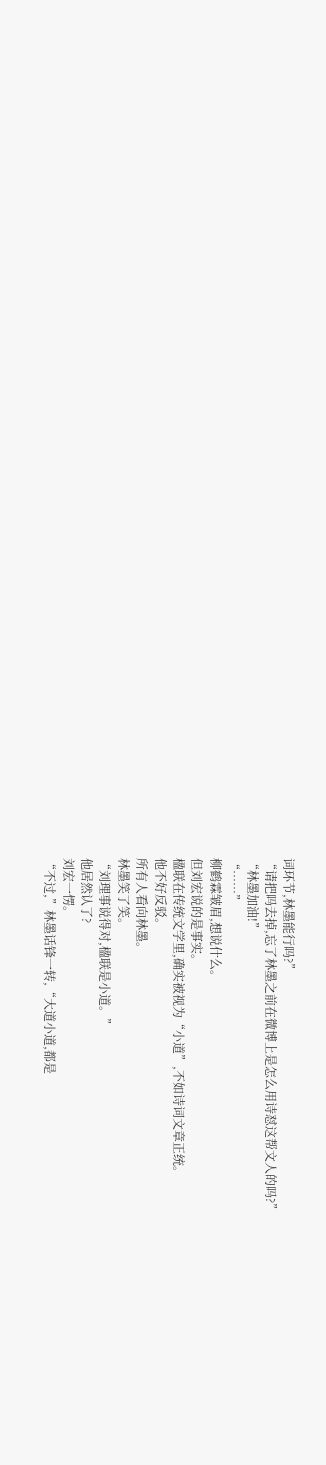词环节,林墨能行吗?”
“请把吗去掉,忘了林墨之前在微博上是怎么用诗怼这帮文人的吗?”
“林墨加油!”
“……”
柳鹤霖皱眉,想说什么。
但刘宏说的是事实。
楹联在传统文学里,确实被视为“小道”,不如诗词文章正统。
他不好反驳。
所有人看向林墨。
林墨笑了笑。
“刘理事说得对,楹联是小道。”
他居然认了?
刘宏一愣。
“不过,”林墨话锋一转,“大道小道,都是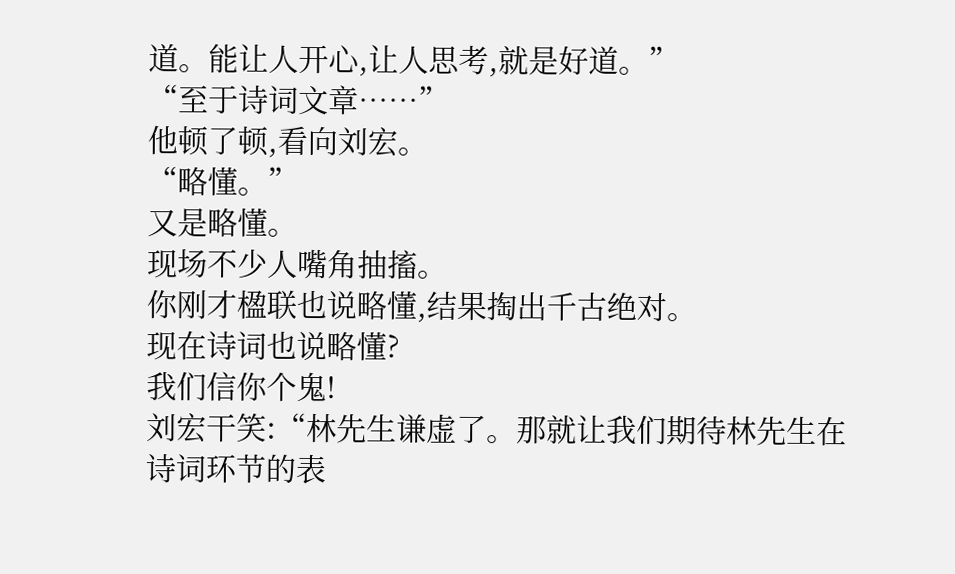道。能让人开心,让人思考,就是好道。”
“至于诗词文章……”
他顿了顿,看向刘宏。
“略懂。”
又是略懂。
现场不少人嘴角抽搐。
你刚才楹联也说略懂,结果掏出千古绝对。
现在诗词也说略懂?
我们信你个鬼!
刘宏干笑:“林先生谦虚了。那就让我们期待林先生在诗词环节的表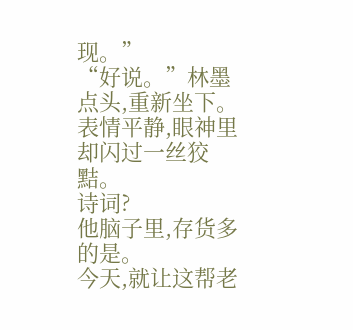现。”
“好说。”林墨点头,重新坐下。
表情平静,眼神里却闪过一丝狡黠。
诗词?
他脑子里,存货多的是。
今天,就让这帮老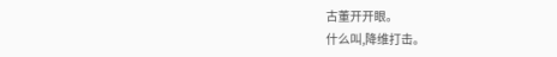古董开开眼。
什么叫,降维打击。